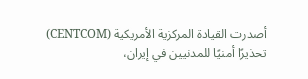أصدرت القيادة المركزية الأمريكية (CENTCOM) تحذيرًا أمنيًا للمدنيين في إيران،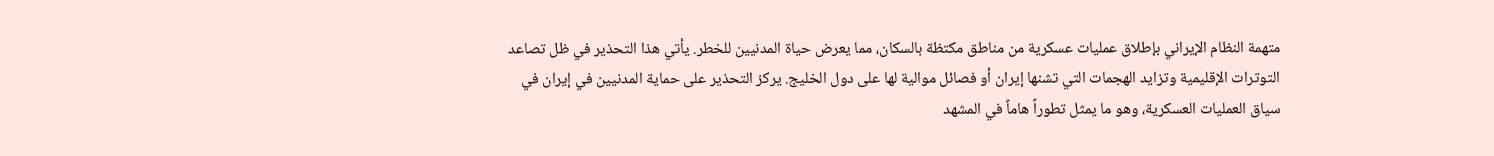متهمة النظام الإيراني بإطلاق عمليات عسكرية من مناطق مكتظة بالسكان، مما يعرض حياة المدنيين للخطر. يأتي هذا التحذير في ظل تصاعد التوترات الإقليمية وتزايد الهجمات التي تشنها إيران أو فصائل موالية لها على دول الخليج. يركز التحذير على حماية المدنيين في إيران في سياق العمليات العسكرية، وهو ما يمثل تطوراً هاماً في المشهد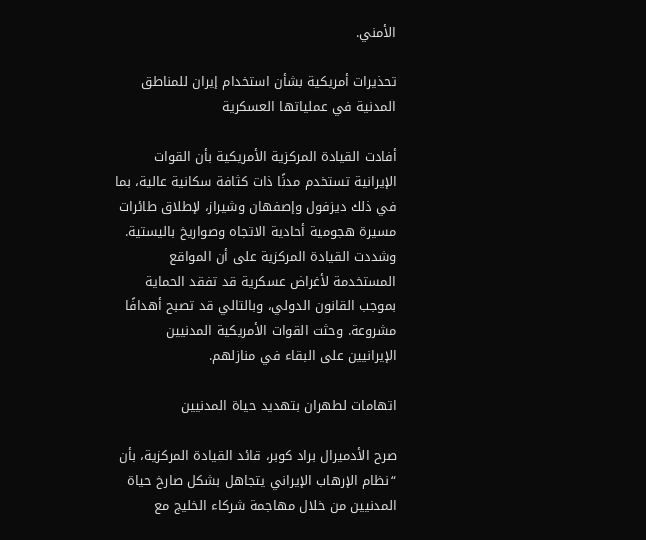الأمني.

تحذيرات أمريكية بشأن استخدام إيران للمناطق المدنية في عملياتها العسكرية

أفادت القيادة المركزية الأمريكية بأن القوات الإيرانية تستخدم مدنًا ذات كثافة سكانية عالية، بما في ذلك ديزفول وإصفهان وشيراز، لإطلاق طائرات مسيرة هجومية أحادية الاتجاه وصواريخ باليستية. وشددت القيادة المركزية على أن المواقع المستخدمة لأغراض عسكرية قد تفقد الحماية بموجب القانون الدولي، وبالتالي قد تصبح أهدافًا مشروعة. وحثت القوات الأمريكية المدنيين الإيرانيين على البقاء في منازلهم.

اتهامات لطهران بتهديد حياة المدنيين

صرح الأدميرال براد كوبر، قائد القيادة المركزية، بأن “نظام الإرهاب الإيراني يتجاهل بشكل صارخ حياة المدنيين من خلال مهاجمة شركاء الخليج مع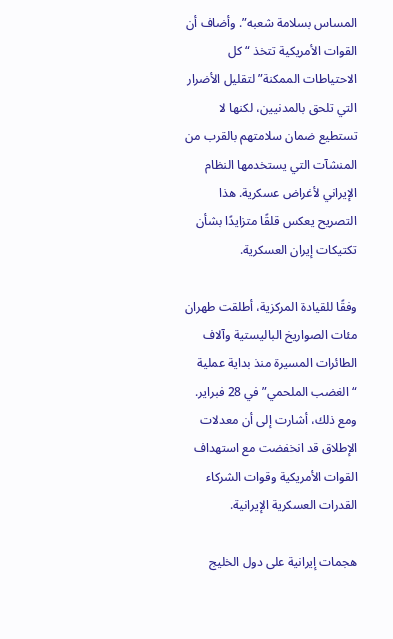المساس بسلامة شعبه”. وأضاف أن القوات الأمريكية تتخذ “كل الاحتياطات الممكنة” لتقليل الأضرار التي تلحق بالمدنيين، لكنها لا تستطيع ضمان سلامتهم بالقرب من المنشآت التي يستخدمها النظام الإيراني لأغراض عسكرية. هذا التصريح يعكس قلقًا متزايدًا بشأن تكتيكات إيران العسكرية.

وفقًا للقيادة المركزية، أطلقت طهران مئات الصواريخ الباليستية وآلاف الطائرات المسيرة منذ بداية عملية “الغضب الملحمي” في 28 فبراير. ومع ذلك، أشارت إلى أن معدلات الإطلاق قد انخفضت مع استهداف القوات الأمريكية وقوات الشركاء القدرات العسكرية الإيرانية.

هجمات إيرانية على دول الخليج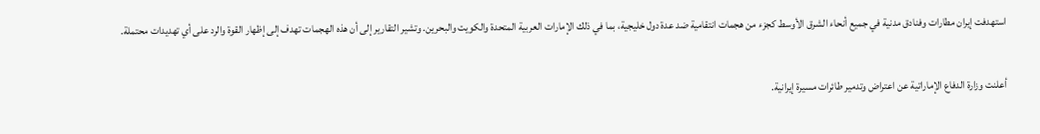استهدفت إيران مطارات وفنادق مدنية في جميع أنحاء الشرق الأوسط كجزء من هجمات انتقامية ضد عدة دول خليجية، بما في ذلك الإمارات العربية المتحدة والكويت والبحرين. وتشير التقارير إلى أن هذه الهجمات تهدف إلى إظهار القوة والرد على أي تهديدات محتملة.

أعلنت وزارة الدفاع الإماراتية عن اعتراض وتدمير طائرات مسيرة إيرانية.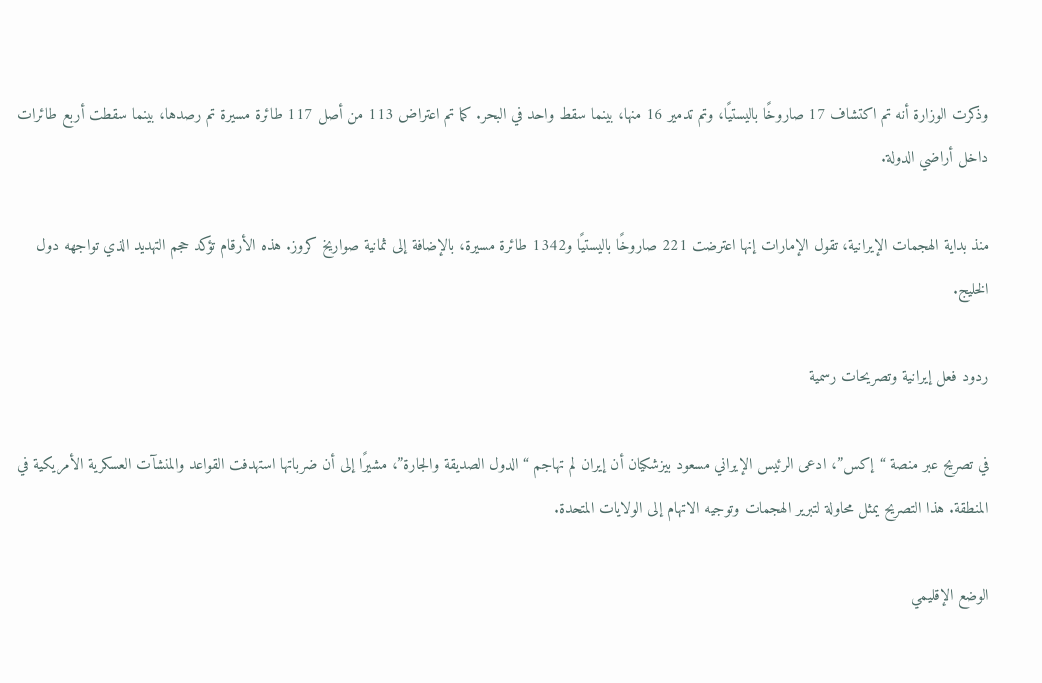وذكرت الوزارة أنه تم اكتشاف 17 صاروخًا باليستيًا، وتم تدمير 16 منها، بينما سقط واحد في البحر. كما تم اعتراض 113 من أصل 117 طائرة مسيرة تم رصدها، بينما سقطت أربع طائرات داخل أراضي الدولة.

منذ بداية الهجمات الإيرانية، تقول الإمارات إنها اعترضت 221 صاروخًا باليستيًا و1342 طائرة مسيرة، بالإضافة إلى ثمانية صواريخ كروز. هذه الأرقام تؤكد حجم التهديد الذي تواجهه دول الخليج.

ردود فعل إيرانية وتصريحات رسمية

في تصريح عبر منصة “إكس”، ادعى الرئيس الإيراني مسعود بيزشكيان أن إيران لم تهاجم “الدول الصديقة والجارة”، مشيرًا إلى أن ضرباتها استهدفت القواعد والمنشآت العسكرية الأمريكية في المنطقة. هذا التصريح يمثل محاولة لتبرير الهجمات وتوجيه الاتهام إلى الولايات المتحدة.

الوضع الإقليمي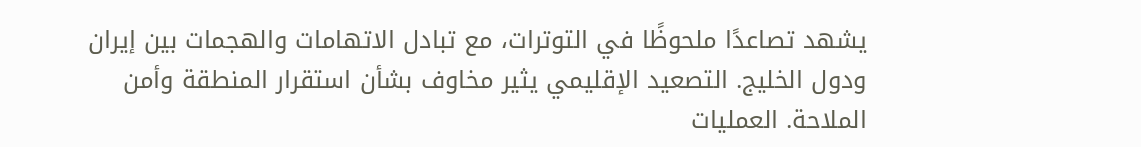يشهد تصاعدًا ملحوظًا في التوترات، مع تبادل الاتهامات والهجمات بين إيران ودول الخليج. التصعيد الإقليمي يثير مخاوف بشأن استقرار المنطقة وأمن الملاحة. العمليات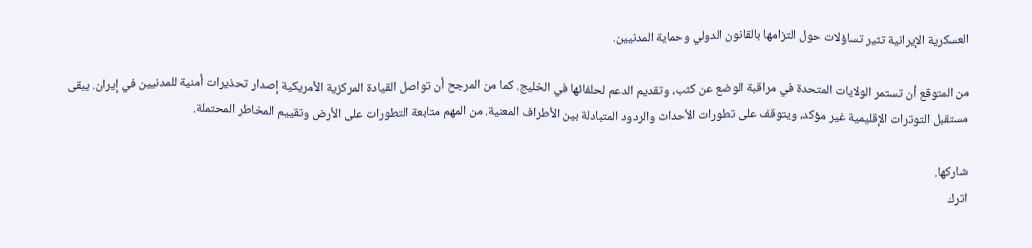العسكرية الإيرانية تثير تساؤلات حول التزامها بالقانون الدولي وحماية المدنيين.

من المتوقع أن تستمر الولايات المتحدة في مراقبة الوضع عن كثب، وتقديم الدعم لحلفائها في الخليج. كما من المرجح أن تواصل القيادة المركزية الأمريكية إصدار تحذيرات أمنية للمدنيين في إيران. يبقى مستقبل التوترات الإقليمية غير مؤكد، ويتوقف على تطورات الأحداث والردود المتبادلة بين الأطراف المعنية. من المهم متابعة التطورات على الأرض وتقييم المخاطر المحتملة.

شاركها.
اترك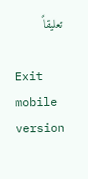تعليقاً

Exit mobile version